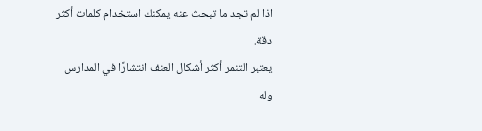اذا لم تجد ما تبحث عنه يمكنك استخدام كلمات أكثر دقة.
يعتبر التنمر أكثر أشكال العنف انتشارًا في المدارس وله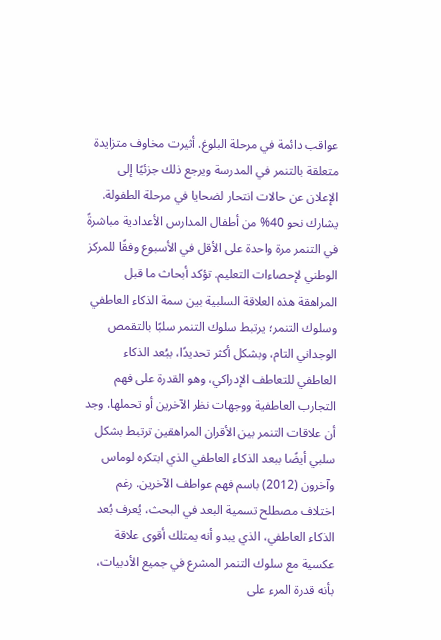عواقب دائمة في مرحلة البلوغ. أثيرت مخاوف متزايدة متعلقة بالتنمر في المدرسة ويرجع ذلك جزئيًا إلى الإعلان عن حالات انتحار لضحايا في مرحلة الطفولة. يشارك نحو 40% من أطفال المدارس الأعدادية مباشرةً في التنمر مرة واحدة على الأقل في الأسبوع وفقًا للمركز الوطني لإحصاءات التعليم. تؤكد أبحاث ما قبل المراهقة هذه العلاقة السلبية بين سمة الذكاء العاطفي وسلوك التنمر؛ يرتبط سلوك التنمر سلبًا بالتقمص الوجداني التام، وبشكل أكثر تحديدًا، ببُعد الذكاء العاطفي للتعاطف الإدراكي، وهو القدرة على فهم التجارب العاطفية ووجهات نظر الآخرين أو تحملها. وجد أن علاقات التنمر بين الأقران المراهقين ترتبط بشكل سلبي أيضًا ببعد الذكاء العاطفي الذي ابتكره لوماس وآخرون (2012) باسم فهم عواطف الآخرين. رغم اختلاف مصطلح تسمية البعد في البحث، يُعرف بُعد الذكاء العاطفي، الذي يبدو أنه يمتلك أقوى علاقة عكسية مع سلوك التنمر المشرع في جميع الأدبيات، بأنه قدرة المرء على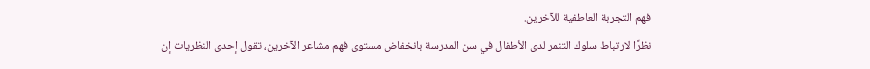فهم التجربة العاطفية للآخرين.
نظرًا لارتباط سلوك التنمر لدى الأطفال في سن المدرسة بانخفاض مستوى فهم مشاعر الآخرين، تقول إحدى النظريات إن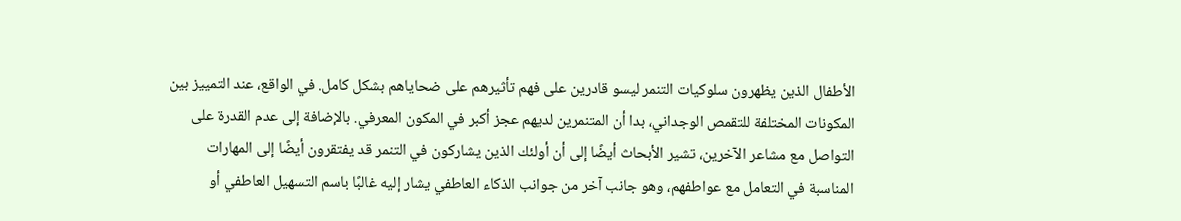الأطفال الذين يظهرون سلوكيات التنمر ليسو قادرين على فهم تأثيرهم على ضحاياهم بشكل كامل. في الواقع، عند التمييز بين المكونات المختلفة للتقمص الوجداني، بدا أن المتنمرين لديهم عجز أكبر في المكون المعرفي. بالإضافة إلى عدم القدرة على التواصل مع مشاعر الآخرين، تشير الأبحاث أيضًا إلى أن أولئك الذين يشاركون في التنمر قد يفتقرون أيضًا إلى المهارات المناسبة في التعامل مع عواطفهم، وهو جانب آخر من جوانب الذكاء العاطفي يشار إليه غالبًا باسم التسهيل العاطفي أو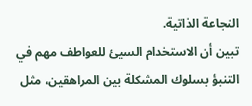النجاعة الذاتية.
تبين أن الاستخدام السيئ للعواطف مهم في التنبؤ بسلوك المشكلة بين المراهقين، مثل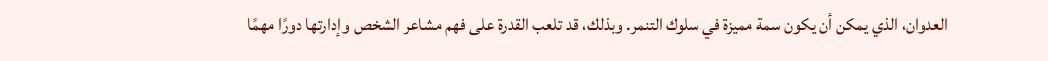العدوان، الذي يمكن أن يكون سمة مميزة في سلوك التنمر. وبذلك، قد تلعب القدرة على فهم مشاعر الشخص وإدارتها دورًا مهمًا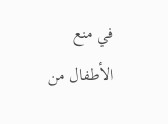في منع الأطفال من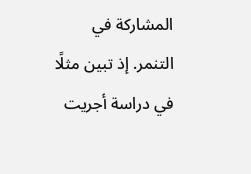المشاركة في التنمر. إذ تبين مثلًا في دراسة أجريت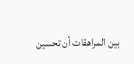بين المراهقات أن تحسين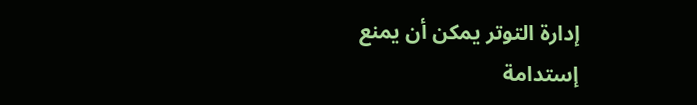إدارة التوتر يمكن أن يمنع إستدامة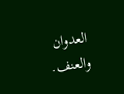العدوان والعنف.